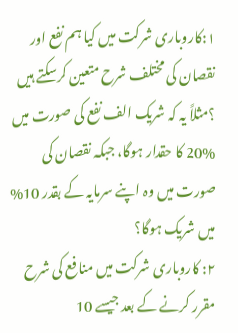۱:کاروباری شرکت میں کیا ہم نفع اور نقصان کی مختلف شرح متعین کرسکتے ہیں ؟مثلاً یہ کہ شریک الف نفع کی صورت میں %20 کا حقدار ہوگا، جبکہ نقصان کی صورت میں وہ اپنے سرمایہ کے بقدر 10% میں شریک ہوگا؟
۲: کاروباری شرکت میں منافع کی شرح مقرر کرنے کے بعد جیسے 10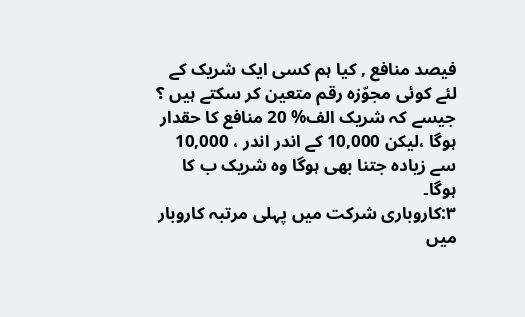فیصد منافع , کیا ہم کسی ایک شریک کے لئے کوئی مجوّزہ رقم متعین کر سکتے ہیں ؟ جیسے کہ شریک الف% 20 منافع کا حقدار ہوگا ،لیکن 10,000 کے اندر اندر ، 10,000 سے زیادہ جتنا بھی ہوگا وہ شریک ب کا ہوگا۔
۳:کاروباری شرکت میں پہلی مرتبہ کاروبار میں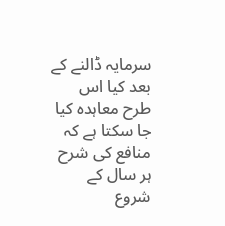سرمایہ ڈالنے کے بعد کیا اس طرح معاہدہ کیا جا سکتا ہے کہ منافع کی شرح ہر سال کے شروع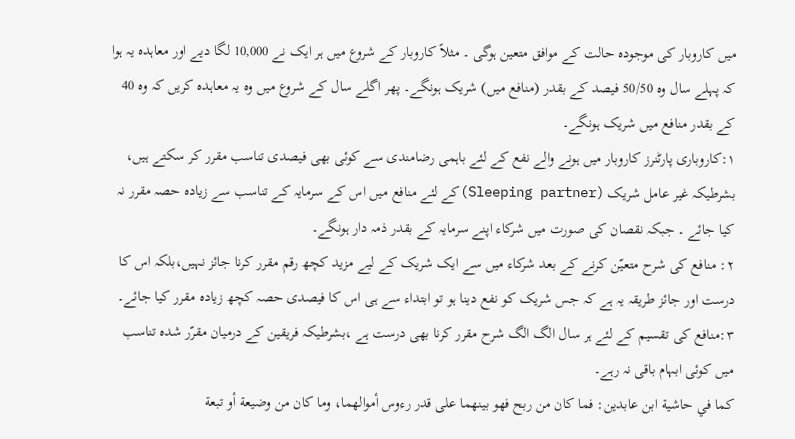میں کاروبار کی موجودہ حالت کے موافق متعین ہوگی ۔ مثلاً کاروبار کے شروع میں ہر ایک نے 10,000 لگا دیے اور معاہدہ یہ ہوا کہ پہلے سال وہ 50/50 فیصد کے بقدر (منافع میں) شریک ہونگے۔ پھر اگلے سال کے شروع میں وہ یہ معاہدہ کریں کہ وہ 40 کے بقدر منافع میں شریک ہونگے۔
۱:کاروباری پارٹنرز کاروبار میں ہونے والے نفع کے لئے باہمی رضامندی سے کوئی بھی فیصدی تناسب مقرر کر سکتے ہیں، بشرطیکہ غیر عامل شریک (Sleeping partner)کے لئے منافع میں اس کے سرمایہ کے تناسب سے زیادہ حصہ مقرر نہ کیا جائے ۔ جبکہ نقصان کی صورت میں شرکاء اپنے سرمایہ کے بقدر ذمہ دار ہونگے۔
۲: منافع کی شرح متعیّن کرنے کے بعد شرکاء میں سے ایک شریک کے لیے مزید کچھ رقم مقرر کرنا جائز نہیں،بلکہ اس کا درست اور جائز طریقہ یہ ہے کہ جس شریک کو نفع دینا ہو تو ابتداء سے ہی اس کا فیصدی حصہ کچھ زیادہ مقرر کیا جائے۔
۳:منافع کی تقسیم کے لئے ہر سال الگ الگ شرح مقرر کرنا بھی درست ہے ،بشرطیکہ فریقین کے درمیان مقرّر شده تناسب میں کوئی ابہام باقی نہ رہے۔
کما في حاشية ابن عابدين: فما كان من ربح فهو بينهما على قدر رءوس أموالهما، وما كان من وضيعة أو تبعة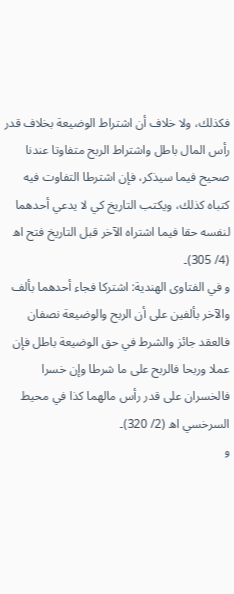فكذلك، ولا خلاف أن اشتراط الوضيعة بخلاف قدر رأس المال باطل واشتراط الربح متفاوتا عندنا صحيح فيما سيذكر، فإن اشترطا التفاوت فيه كتباه كذلك، ويكتب التاريخ كي لا يدعي أحدهما لنفسه حقا فيما اشتراه الآخر قبل التاريخ فتح اھ (4/ 305)۔
و في الفتاوى الهندية: اشتركا فجاء أحدهما بألف والآخر بألفين على أن الربح والوضيعة نصفان فالعقد جائز والشرط في حق الوضيعة باطل فإن عملا وربحا فالربح على ما شرطا وإن خسرا فالخسران على قدر رأس مالهما كذا في محيط السرخسي اھ (2/ 320)۔
و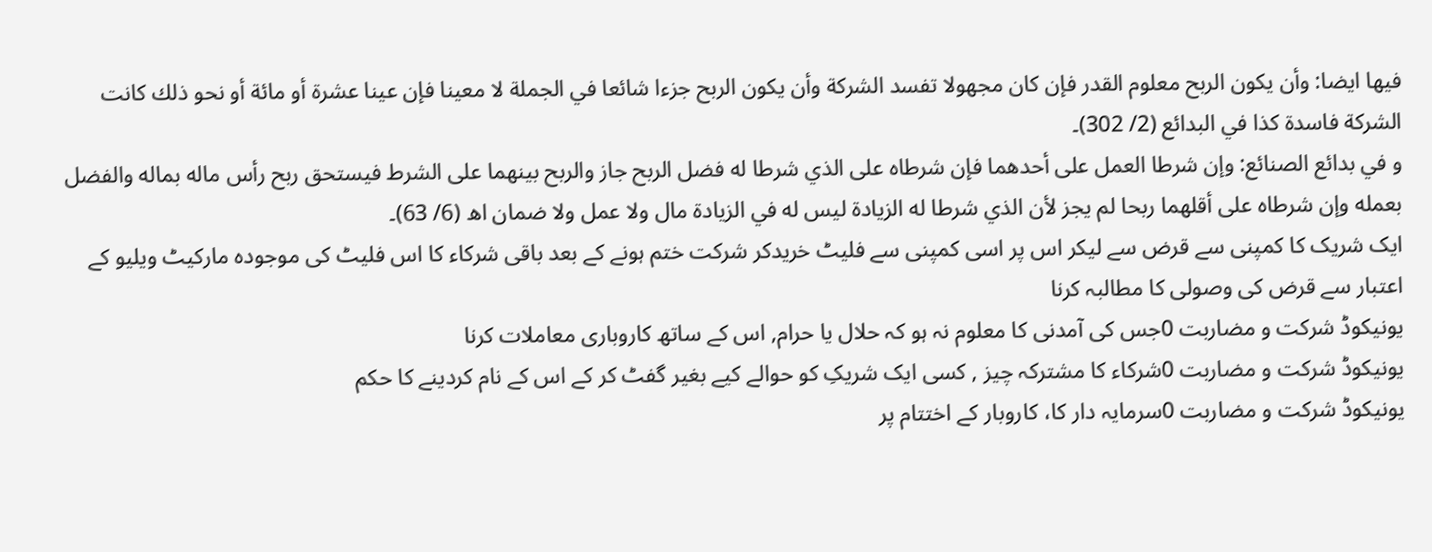فيها ايضا: وأن يكون الربح معلوم القدر فإن كان مجهولا تفسد الشركة وأن يكون الربح جزءا شائعا في الجملة لا معينا فإن عينا عشرة أو مائة أو نحو ذلك كانت الشركة فاسدة كذا في البدائع (2/ 302)۔
و في بدائع الصنائع: وإن شرطا العمل على أحدهما فإن شرطاه على الذي شرطا له فضل الربح جاز والربح بينهما على الشرط فيستحق ربح رأس ماله بماله والفضل بعمله وإن شرطاه على أقلهما ربحا لم يجز لأن الذي شرطا له الزيادة ليس له في الزيادة مال ولا عمل ولا ضمان اھ (6/ 63)۔
ایک شریک کا کمپنی سے قرض سے لیکر اس پر اسی کمپنی سے فلیٹ خریدکر شرکت ختم ہونے کے بعد باقی شرکاء کا اس فلیٹ کی موجودہ مارکیٹ ویلیو کے اعتبار سے قرض کی وصولی کا مطالبہ کرنا
یونیکوڈ شرکت و مضاربت 0جس کی آمدنی کا معلوم نہ ہو کہ حلال یا حرام, اس کے ساتھ کاروباری معاملات کرنا
یونیکوڈ شرکت و مضاربت 0شرکاء کا مشترکہ چیز , کسی ایک شریکِ کو حوالے کیے بغیر گفٹ کر کے اس کے نام کردینے کا حکم
یونیکوڈ شرکت و مضاربت 0سرمایہ دار کا، کاروبار کے اختتام پر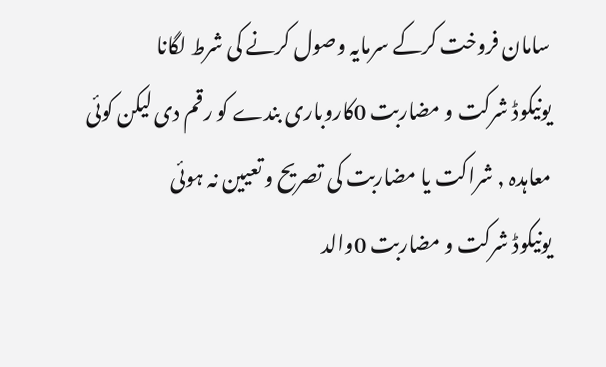سامان فروخت کرکے سرمایہ وصول کرنے کی شرط لگانا
یونیکوڈ شرکت و مضاربت 0کاروباری بندے کو رقم دی لیکن کوئی معاہدہ , شراکت یا مضاربت کی تصریح و تعیین نہ ہوئی
یونیکوڈ شرکت و مضاربت 0والد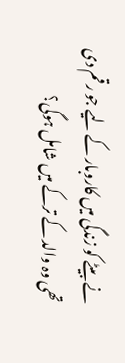نے بیٹے کو زندگی میں کاروبار کے لیے جو رقم دی تھی وہ والد کے ترکے میں شامل ہوگی؟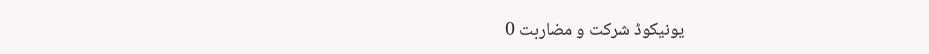یونیکوڈ شرکت و مضاربت 0